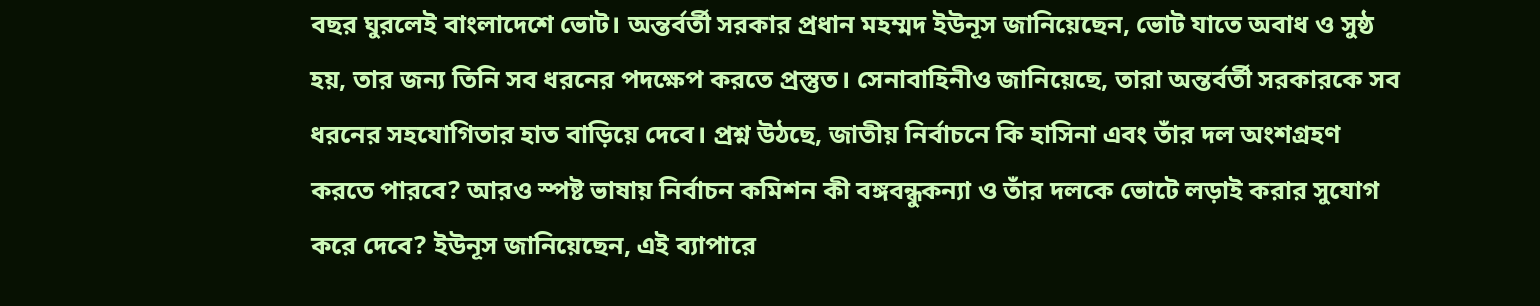বছর ঘুরলেই বাংলাদেশে ভোট। অন্তর্বর্তী সরকার প্রধান মহম্মদ ইউনূস জানিয়েছেন, ভোট যাতে অবাধ ও সুষ্ঠ হয়, তার জন্য তিনি সব ধরনের পদক্ষেপ করতে প্রস্তুত। সেনাবাহিনীও জানিয়েছে, তারা অন্তর্বর্তী সরকারকে সব ধরনের সহযোগিতার হাত বাড়িয়ে দেবে। প্রশ্ন উঠছে, জাতীয় নির্বাচনে কি হাসিনা এবং তাঁর দল অংশগ্রহণ করতে পারবে? আরও স্পষ্ট ভাষায় নির্বাচন কমিশন কী বঙ্গবন্ধুকন্যা ও তাঁর দলকে ভোটে লড়াই করার সুযোগ করে দেবে? ইউনূস জানিয়েছেন, এই ব্যাপারে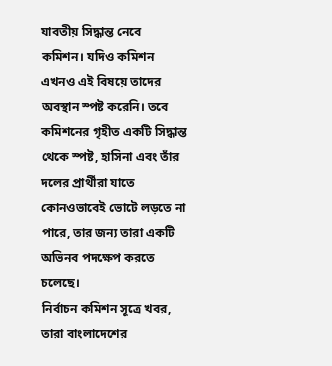যাবতীয় সিদ্ধান্ত নেবে কমিশন। যদিও কমিশন এখনও এই বিষয়ে তাদের অবস্থান স্পষ্ট করেনি। তবে কমিশনের গৃহীত একটি সিদ্ধান্ত থেকে স্পষ্ট, হাসিনা এবং তাঁর দলের প্রার্থীরা যাতে কোনওভাবেই ভোটে লড়তে না পারে, তার জন্য তারা একটি অভিনব পদক্ষেপ করতে চলেছে।
নির্বাচন কমিশন সূত্রে খবর, তারা বাংলাদেশের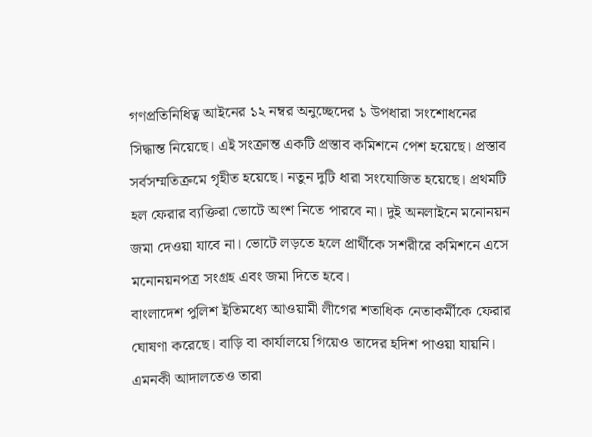গণপ্রতিনিধিত্ব আইনের ১২ নম্বর অনুচ্ছেদের ১ উপধারা সংশোধনের সিদ্ধান্ত নিয়েছে। এই সংক্রান্ত একটি প্রস্তাব কমিশনে পেশ হয়েছে। প্রস্তাব সর্বসম্মতিক্রমে গৃহীত হয়েছে। নতুন দুটি ধারা সংযোজিত হয়েছে। প্রথমটি হল ফেরার ব্যক্তিরা ভোটে অংশ নিতে পারবে না। দুই অনলাইনে মনোনয়ন জমা দেওয়া যাবে না। ভোটে লড়তে হলে প্রার্থীকে সশরীরে কমিশনে এসে মনোনয়নপত্র সংগ্রহ এবং জমা দিতে হবে।
বাংলাদেশ পুলিশ ইতিমধ্যে আওয়ামী লীগের শতাধিক নেতাকর্মীকে ফেরার ঘোষণা করেছে। বাড়ি বা কার্যালয়ে গিয়েও তাদের হদিশ পাওয়া যায়নি। এমনকী আদালতেও তারা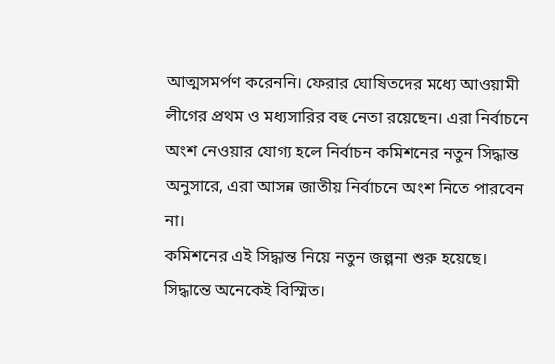আত্মসমর্পণ করেননি। ফেরার ঘোষিতদের মধ্যে আওয়ামী লীগের প্রথম ও মধ্যসারির বহু নেতা রয়েছেন। এরা নির্বাচনে অংশ নেওয়ার যোগ্য হলে নির্বাচন কমিশনের নতুন সিদ্ধান্ত অনুসারে, এরা আসন্ন জাতীয় নির্বাচনে অংশ নিতে পারবেন না।
কমিশনের এই সিদ্ধান্ত নিয়ে নতুন জল্পনা শুরু হয়েছে। সিদ্ধান্তে অনেকেই বিস্মিত।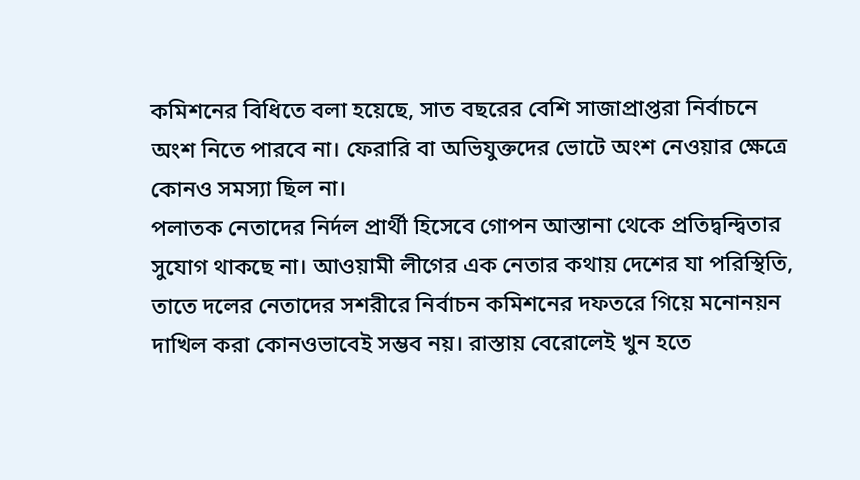কমিশনের বিধিতে বলা হয়েছে, সাত বছরের বেশি সাজাপ্রাপ্তরা নির্বাচনে অংশ নিতে পারবে না। ফেরারি বা অভিযুক্তদের ভোটে অংশ নেওয়ার ক্ষেত্রে কোনও সমস্যা ছিল না।
পলাতক নেতাদের নির্দল প্রার্থী হিসেবে গোপন আস্তানা থেকে প্রতিদ্বন্দ্বিতার সুযোগ থাকছে না। আওয়ামী লীগের এক নেতার কথায় দেশের যা পরিস্থিতি, তাতে দলের নেতাদের সশরীরে নির্বাচন কমিশনের দফতরে গিয়ে মনোনয়ন দাখিল করা কোনওভাবেই সম্ভব নয়। রাস্তায় বেরোলেই খুন হতে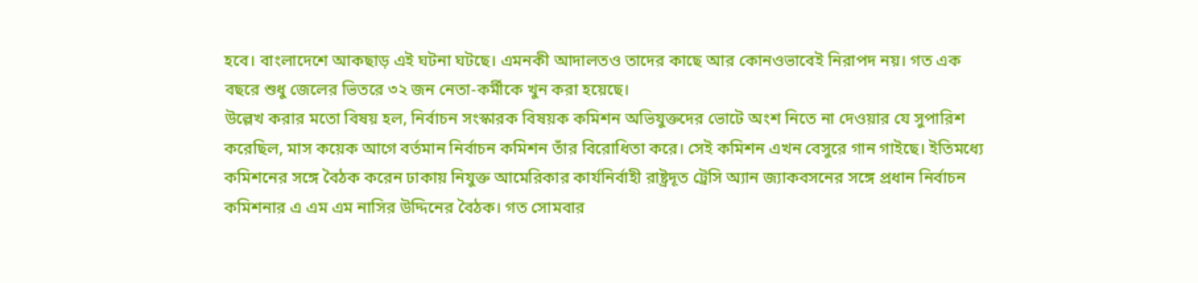হবে। বাংলাদেশে আকছাড় এই ঘটনা ঘটছে। এমনকী আদালতও তাদের কাছে আর কোনওভাবেই নিরাপদ নয়। গত এক বছরে শুধু জেলের ভিতরে ৩২ জন নেতা-কর্মীকে খুন করা হয়েছে।
উল্লেখ করার মতো বিষয় হল, নির্বাচন সংস্কারক বিষয়ক কমিশন অভিযুক্তদের ভোটে অংশ নিতে না দেওয়ার যে সুপারিশ করেছিল, মাস কয়েক আগে বর্তমান নির্বাচন কমিশন তাঁর বিরোধিতা করে। সেই কমিশন এখন বেসুরে গান গাইছে। ইতিমধ্যে কমিশনের সঙ্গে বৈঠক করেন ঢাকায় নিযুক্ত আমেরিকার কার্যনির্বাহী রাষ্ট্রদূত ট্রেসি অ্যান জ্যাকবসনের সঙ্গে প্রধান নির্বাচন কমিশনার এ এম এম নাসির উদ্দিনের বৈঠক। গত সোমবার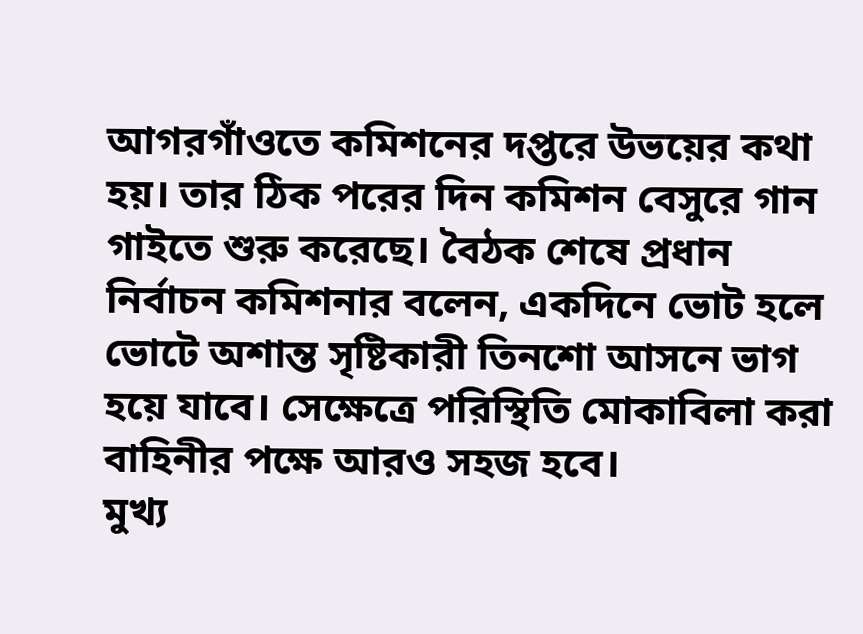আগরগাঁওতে কমিশনের দপ্তরে উভয়ের কথা হয়। তার ঠিক পরের দিন কমিশন বেসুরে গান গাইতে শুরু করেছে। বৈঠক শেষে প্রধান নির্বাচন কমিশনার বলেন, একদিনে ভোট হলে ভোটে অশান্ত সৃষ্টিকারী তিনশো আসনে ভাগ হয়ে যাবে। সেক্ষেত্রে পরিস্থিতি মোকাবিলা করা বাহিনীর পক্ষে আরও সহজ হবে।
মুখ্য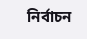নির্বাচন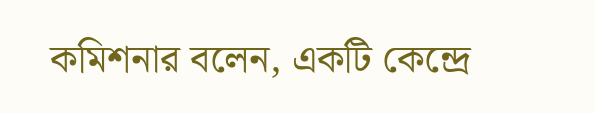কমিশনার বলেন, একটি কেন্দ্রে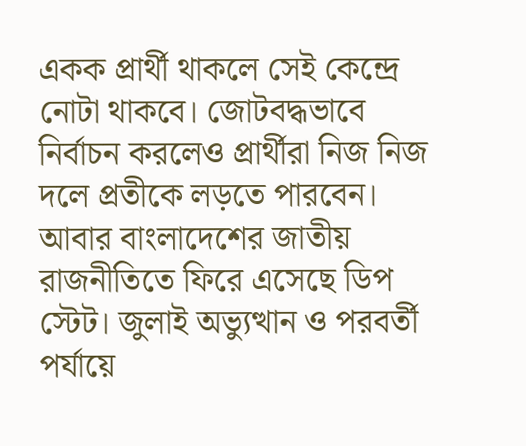একক প্রার্থী থাকলে সেই কেন্দ্রে নোটা থাকবে। জোটবদ্ধভাবে নির্বাচন করলেও প্রার্থীরা নিজ নিজ দলে প্রতীকে লড়তে পারবেন।
আবার বাংলাদেশের জাতীয় রাজনীতিতে ফিরে এসেছে ডিপ স্টেট। জুলাই অভ্যুত্থান ও পরবর্তী পর্যায়ে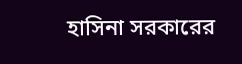হাসিনা সরকারের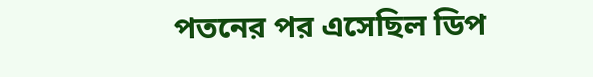পতনের পর এসেছিল ডিপ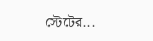স্টেটের...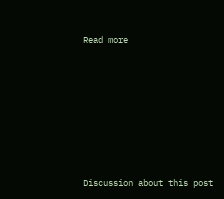Read more












Discussion about this post